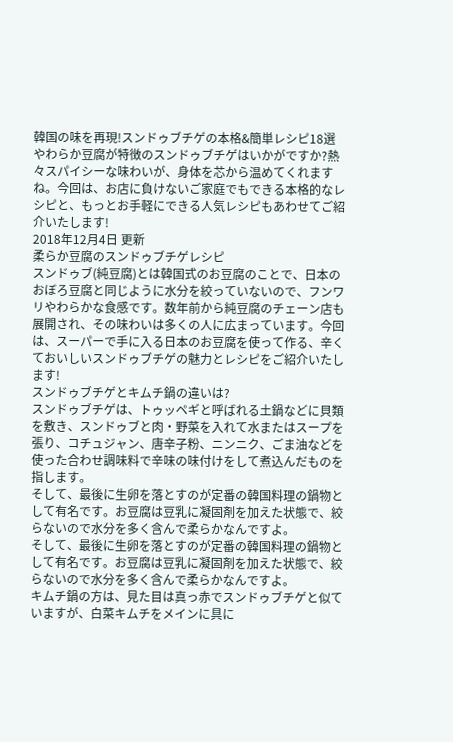韓国の味を再現!スンドゥブチゲの本格&簡単レシピ18選
やわらか豆腐が特徴のスンドゥブチゲはいかがですか?熱々スパイシーな味わいが、身体を芯から温めてくれますね。今回は、お店に負けないご家庭でもできる本格的なレシピと、もっとお手軽にできる人気レシピもあわせてご紹介いたします!
2018年12月4日 更新
柔らか豆腐のスンドゥブチゲレシピ
スンドゥブ(純豆腐)とは韓国式のお豆腐のことで、日本のおぼろ豆腐と同じように水分を絞っていないので、フンワリやわらかな食感です。数年前から純豆腐のチェーン店も展開され、その味わいは多くの人に広まっています。今回は、スーパーで手に入る日本のお豆腐を使って作る、辛くておいしいスンドゥブチゲの魅力とレシピをご紹介いたします!
スンドゥブチゲとキムチ鍋の違いは?
スンドゥブチゲは、トゥッペギと呼ばれる土鍋などに貝類を敷き、スンドゥブと肉・野菜を入れて水またはスープを張り、コチュジャン、唐辛子粉、ニンニク、ごま油などを使った合わせ調味料で辛味の味付けをして煮込んだものを指します。
そして、最後に生卵を落とすのが定番の韓国料理の鍋物として有名です。お豆腐は豆乳に凝固剤を加えた状態で、絞らないので水分を多く含んで柔らかなんですよ。
そして、最後に生卵を落とすのが定番の韓国料理の鍋物として有名です。お豆腐は豆乳に凝固剤を加えた状態で、絞らないので水分を多く含んで柔らかなんですよ。
キムチ鍋の方は、見た目は真っ赤でスンドゥブチゲと似ていますが、白菜キムチをメインに具に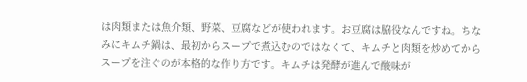は肉類または魚介類、野菜、豆腐などが使われます。お豆腐は脇役なんですね。ちなみにキムチ鍋は、最初からスープで煮込むのではなくて、キムチと肉類を炒めてからスープを注ぐのが本格的な作り方です。キムチは発酵が進んで酸味が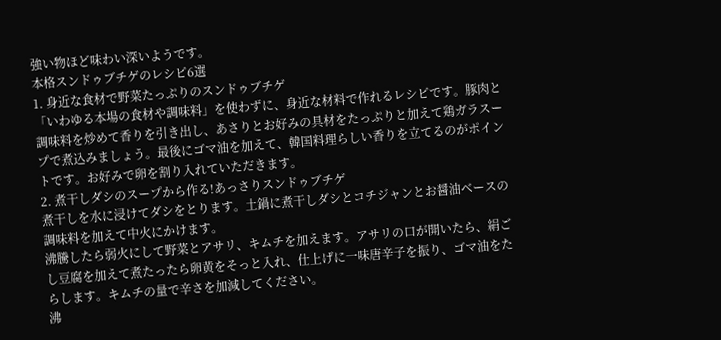強い物ほど味わい深いようです。
本格スンドゥブチゲのレシピ6選
1. 身近な食材で野菜たっぷりのスンドゥブチゲ
「いわゆる本場の食材や調味料」を使わずに、身近な材料で作れるレシピです。豚肉と調味料を炒めて香りを引き出し、あさりとお好みの具材をたっぷりと加えて鶏ガラスープで煮込みましょう。最後にゴマ油を加えて、韓国料理らしい香りを立てるのがポイントです。お好みで卵を割り入れていただきます。
2. 煮干しダシのスープから作る!あっさりスンドゥブチゲ
煮干しを水に浸けてダシをとります。土鍋に煮干しダシとコチジャンとお醤油ベースの調味料を加えて中火にかけます。
沸騰したら弱火にして野菜とアサリ、キムチを加えます。アサリの口が開いたら、絹ごし豆腐を加えて煮たったら卵黄をそっと入れ、仕上げに一味唐辛子を振り、ゴマ油をたらします。キムチの量で辛さを加減してください。
沸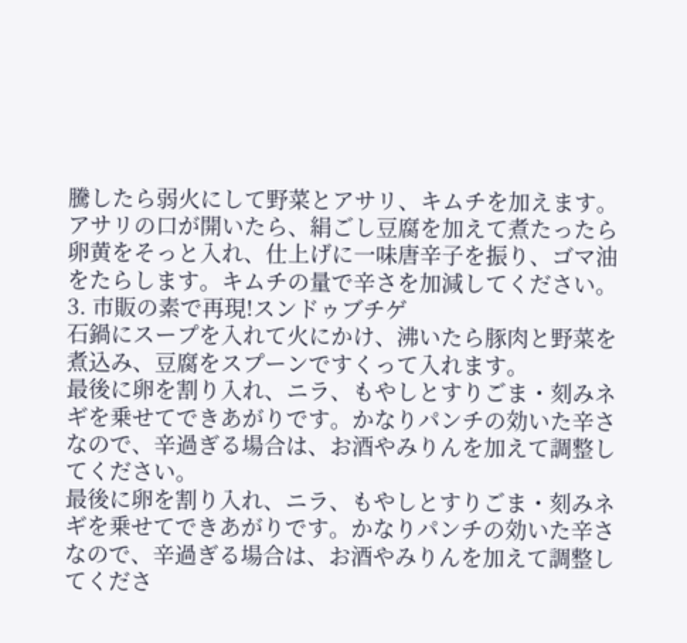騰したら弱火にして野菜とアサリ、キムチを加えます。アサリの口が開いたら、絹ごし豆腐を加えて煮たったら卵黄をそっと入れ、仕上げに一味唐辛子を振り、ゴマ油をたらします。キムチの量で辛さを加減してください。
3. 市販の素で再現!スンドゥブチゲ
石鍋にスープを入れて火にかけ、沸いたら豚肉と野菜を煮込み、豆腐をスプーンですくって入れます。
最後に卵を割り入れ、ニラ、もやしとすりごま・刻みネギを乗せてできあがりです。かなりパンチの効いた辛さなので、辛過ぎる場合は、お酒やみりんを加えて調整してください。
最後に卵を割り入れ、ニラ、もやしとすりごま・刻みネギを乗せてできあがりです。かなりパンチの効いた辛さなので、辛過ぎる場合は、お酒やみりんを加えて調整してくださ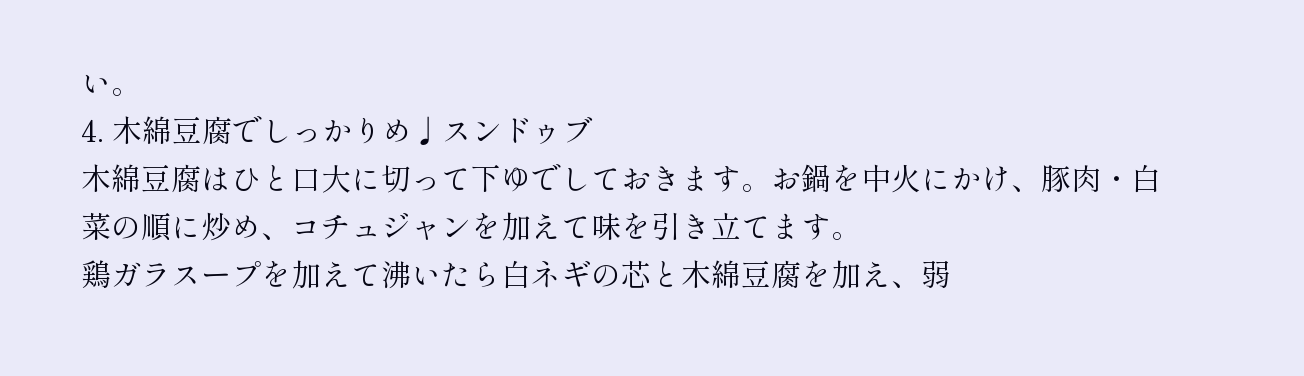い。
4. 木綿豆腐でしっかりめ♩スンドゥブ
木綿豆腐はひと口大に切って下ゆでしておきます。お鍋を中火にかけ、豚肉・白菜の順に炒め、コチュジャンを加えて味を引き立てます。
鶏ガラスープを加えて沸いたら白ネギの芯と木綿豆腐を加え、弱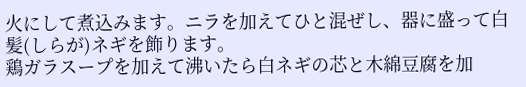火にして煮込みます。ニラを加えてひと混ぜし、器に盛って白髪(しらが)ネギを飾ります。
鶏ガラスープを加えて沸いたら白ネギの芯と木綿豆腐を加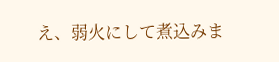え、弱火にして煮込みま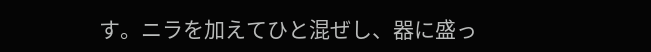す。ニラを加えてひと混ぜし、器に盛っ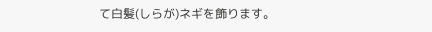て白髪(しらが)ネギを飾ります。